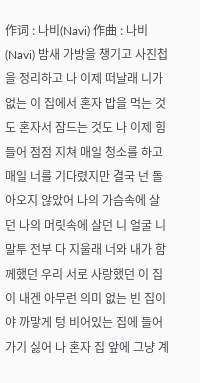作词 : 나비(Navi) 作曲 : 나비(Navi) 밤새 가방을 챙기고 사진첩을 정리하고 나 이제 떠날래 니가 없는 이 집에서 혼자 밥을 먹는 것도 혼자서 잠드는 것도 나 이제 힘들어 점점 지쳐 매일 청소를 하고 매일 너를 기다렸지만 결국 넌 돌아오지 않았어 나의 가슴속에 살던 나의 머릿속에 살던 니 얼굴 니 말투 전부 다 지울래 너와 내가 함께했던 우리 서로 사랑했던 이 집이 내겐 아무런 의미 없는 빈 집이야 까맣게 텅 비어있는 집에 들어가기 싫어 나 혼자 집 앞에 그냥 계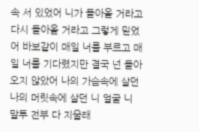속 서 있었어 니가 돌아올 거라고 다시 돌아올 거라고 그렇게 믿었어 바보같이 매일 너를 부르고 매일 너를 기다렸지만 결국 넌 돌아오지 않았어 나의 가슴속에 살던 나의 머릿속에 살던 니 얼굴 니 말투 전부 다 지울래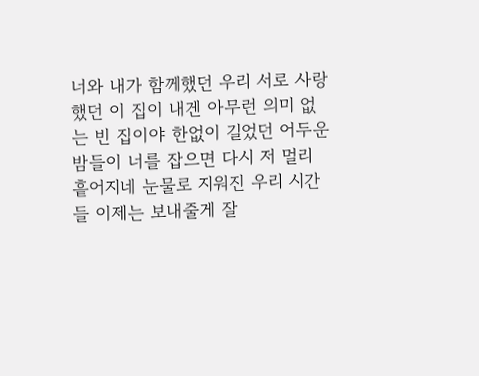너와 내가 함께했던 우리 서로 사랑했던 이 집이 내겐 아무런 의미 없는 빈 집이야 한없이 길었던 어두운 밤들이 너를 잡으면 다시 저 멀리 흩어지네 눈물로 지워진 우리 시간들 이제는 보내줄게 잘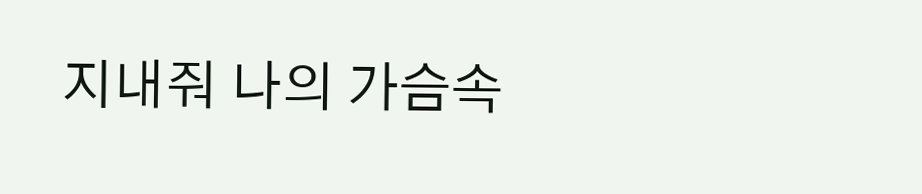지내줘 나의 가슴속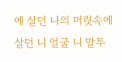에 살던 나의 머릿속에 살던 니 얼굴 니 말투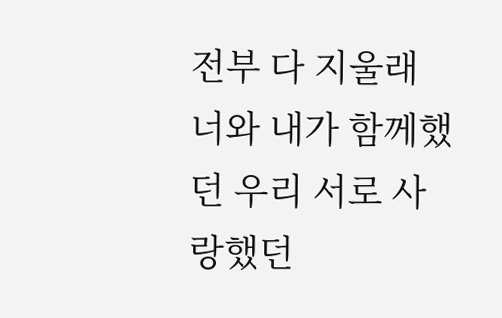전부 다 지울래 너와 내가 함께했던 우리 서로 사랑했던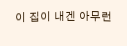이 집이 내겐 아무런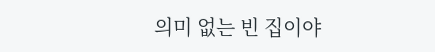의미 없는 빈 집이야